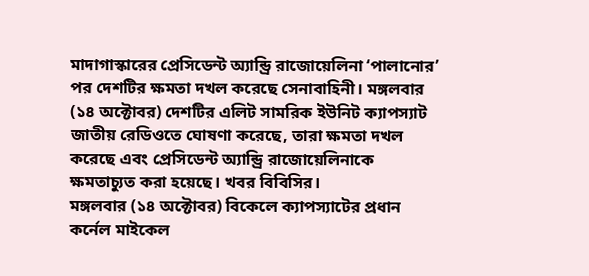মাদাগাস্কারের প্রেসিডেন্ট অ্যান্ড্রি রাজোয়েলিনা ‘পালানোর’ পর দেশটির ক্ষমতা দখল করেছে সেনাবাহিনী। মঙ্গলবার (১৪ অক্টোবর) দেশটির এলিট সামরিক ইউনিট ক্যাপস্যাট জাতীয় রেডিওতে ঘোষণা করেছে, তারা ক্ষমতা দখল করেছে এবং প্রেসিডেন্ট অ্যান্ড্রি রাজোয়েলিনাকে ক্ষমতাচ্যুত করা হয়েছে। খবর বিবিসির।
মঙ্গলবার (১৪ অক্টোবর) বিকেলে ক্যাপস্যাটের প্রধান কর্নেল মাইকেল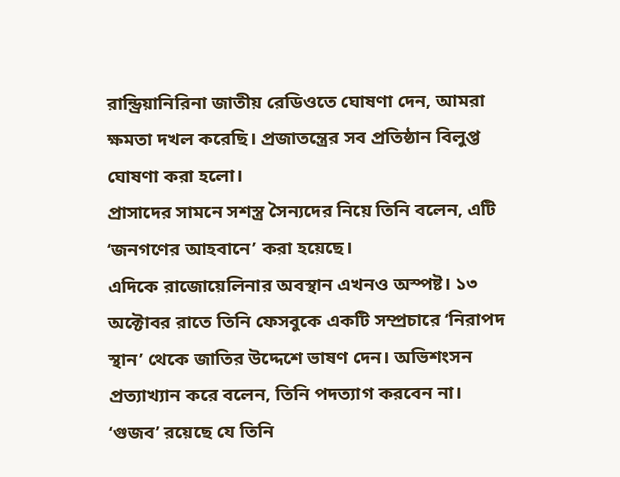রান্ড্রিয়ানিরিনা জাতীয় রেডিওতে ঘোষণা দেন, আমরা ক্ষমতা দখল করেছি। প্রজাতন্ত্রের সব প্রতিষ্ঠান বিলুপ্ত ঘোষণা করা হলো।
প্রাসাদের সামনে সশস্ত্র সৈন্যদের নিয়ে তিনি বলেন, এটি ‘জনগণের আহবানে’ করা হয়েছে।
এদিকে রাজোয়েলিনার অবস্থান এখনও অস্পষ্ট। ১৩ অক্টোবর রাতে তিনি ফেসবুকে একটি সম্প্রচারে ‘নিরাপদ স্থান’ থেকে জাতির উদ্দেশে ভাষণ দেন। অভিশংসন প্রত্যাখ্যান করে বলেন, তিনি পদত্যাগ করবেন না।
‘গুজব’ রয়েছে যে তিনি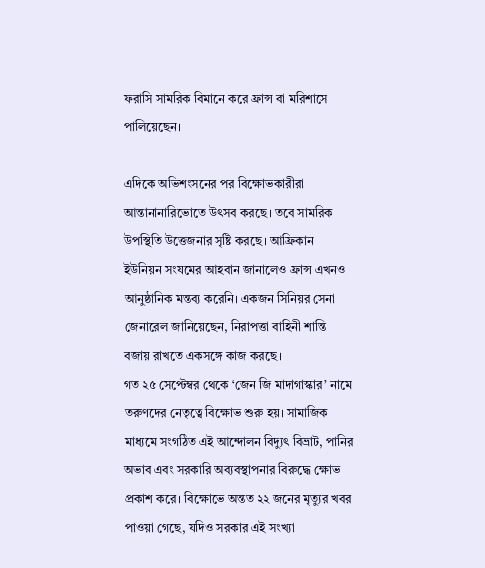ফরাসি সামরিক বিমানে করে ফ্রান্স বা মরিশাসে পালিয়েছেন।

এদিকে অভিশংসনের পর বিক্ষোভকারীরা আন্তানানারিভোতে উৎসব করছে। তবে সামরিক উপস্থিতি উত্তেজনার সৃষ্টি করছে। আফ্রিকান ইউনিয়ন সংযমের আহবান জানালেও ফ্রান্স এখনও আনুষ্ঠানিক মন্তব্য করেনি। একজন সিনিয়র সেনা জেনারেল জানিয়েছেন, নিরাপত্তা বাহিনী শান্তি বজায় রাখতে একসঙ্গে কাজ করছে।
গত ২৫ সেপ্টেম্বর থেকে ‘জেন জি মাদাগাস্কার’ নামে তরুণদের নেতৃত্বে বিক্ষোভ শুরু হয়। সামাজিক মাধ্যমে সংগঠিত এই আন্দোলন বিদ্যুৎ বিভ্রাট, পানির অভাব এবং সরকারি অব্যবস্থাপনার বিরুদ্ধে ক্ষোভ প্রকাশ করে। বিক্ষোভে অন্তত ২২ জনের মৃত্যুর খবর পাওয়া গেছে, যদিও সরকার এই সংখ্যা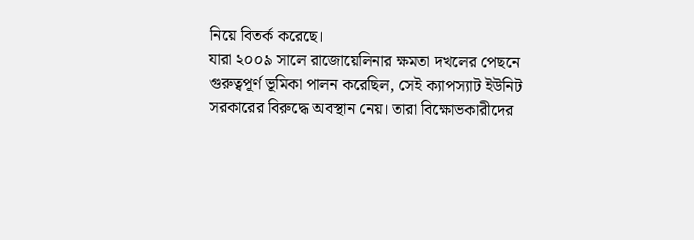নিয়ে বিতর্ক করেছে।
যারা ২০০৯ সালে রাজোয়েলিনার ক্ষমতা দখলের পেছনে গুরুত্বপূর্ণ ভূমিকা পালন করেছিল, সেই ক্যাপস্যাট ইউনিট সরকারের বিরুদ্ধে অবস্থান নেয়। তারা বিক্ষোভকারীদের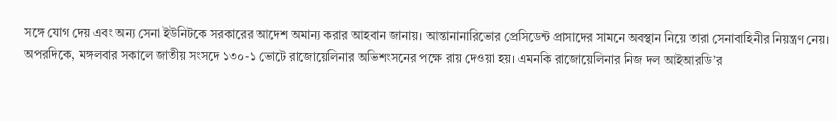সঙ্গে যোগ দেয় এবং অন্য সেনা ইউনিটকে সরকারের আদেশ অমান্য করার আহবান জানায়। আন্তানানারিভোর প্রেসিডেন্ট প্রাসাদের সামনে অবস্থান নিয়ে তারা সেনাবাহিনীর নিয়ন্ত্রণ নেয়।
অপরদিকে, মঙ্গলবার সকালে জাতীয় সংসদে ১৩০-১ ভোটে রাজোয়েলিনার অভিশংসনের পক্ষে রায় দেওয়া হয়। এমনকি রাজোয়েলিনার নিজ দল আইআরডি’র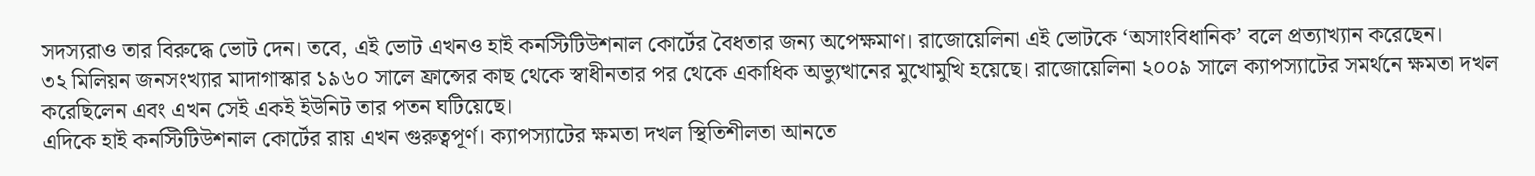সদস্যরাও তার বিরুদ্ধে ভোট দেন। তবে, এই ভোট এখনও হাই কনস্টিটিউশনাল কোর্টের বৈধতার জন্য অপেক্ষমাণ। রাজোয়েলিনা এই ভোটকে ‘অসাংবিধানিক’ বলে প্রত্যাখ্যান করেছেন।
৩২ মিলিয়ন জনসংখ্যার মাদাগাস্কার ১৯৬০ সালে ফ্রান্সের কাছ থেকে স্বাধীনতার পর থেকে একাধিক অভ্যুত্থানের মুখোমুখি হয়েছে। রাজোয়েলিনা ২০০৯ সালে ক্যাপস্যাটের সমর্থনে ক্ষমতা দখল করেছিলেন এবং এখন সেই একই ইউনিট তার পতন ঘটিয়েছে।
এদিকে হাই কনস্টিটিউশনাল কোর্টের রায় এখন গুরুত্বপূর্ণ। ক্যাপস্যাটের ক্ষমতা দখল স্থিতিশীলতা আনতে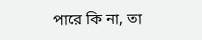পারে কি না, তা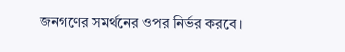জনগণের সমর্থনের ওপর নির্ভর করবে।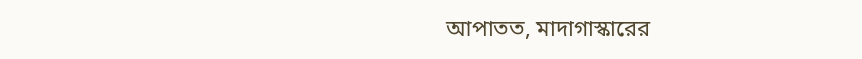আপাতত, মাদাগাস্কারের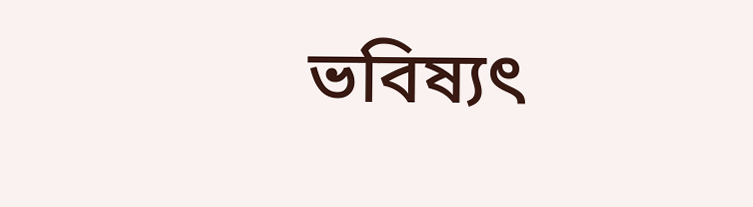ভবিষ্যৎ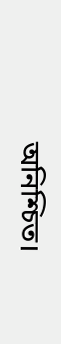অনিশ্চিত।